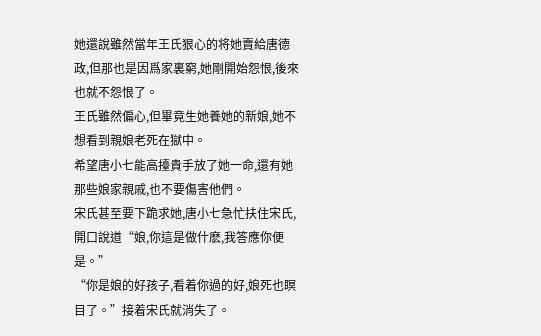她還說雖然當年王氏狠心的将她賣給唐德政,但那也是因爲家裏窮,她剛開始怨恨,後來也就不怨恨了。
王氏雖然偏心,但畢竟生她養她的新娘,她不想看到親娘老死在獄中。
希望唐小七能高擡貴手放了她一命,還有她那些娘家親戚,也不要傷害他們。
宋氏甚至要下跪求她,唐小七急忙扶住宋氏,開口說道“娘,你這是做什麽,我答應你便是。”
“你是娘的好孩子,看着你過的好,娘死也瞑目了。”接着宋氏就消失了。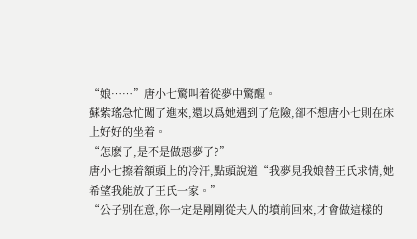“娘……”唐小七驚叫着從夢中驚醒。
蘇紫瑤急忙闖了進來,還以爲她遇到了危險,卻不想唐小七則在床上好好的坐着。
“怎麽了,是不是做惡夢了?”
唐小七擦着額頭上的冷汗,點頭說道“我夢見我娘替王氏求情,她希望我能放了王氏一家。”
“公子别在意,你一定是剛剛從夫人的墳前回來,才會做這樣的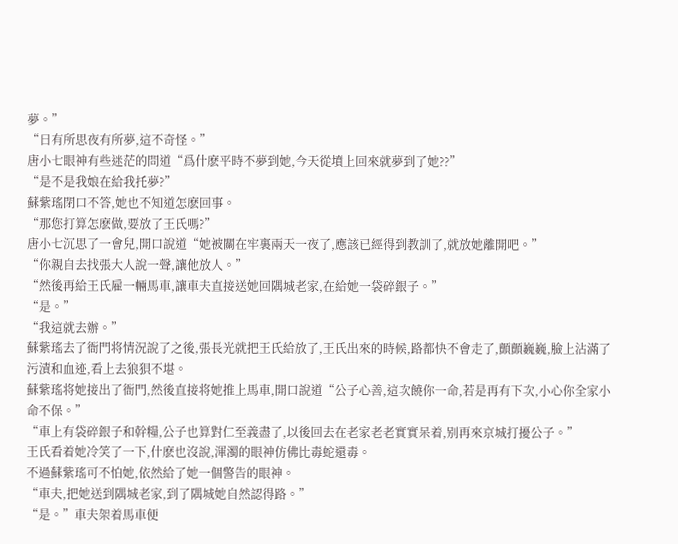夢。”
“日有所思夜有所夢,這不奇怪。”
唐小七眼神有些迷茫的問道“爲什麽平時不夢到她,今天從墳上回來就夢到了她??”
“是不是我娘在給我托夢?”
蘇紫瑤閉口不答,她也不知道怎麽回事。
“那您打算怎麽做,要放了王氏嗎?”
唐小七沉思了一會兒,開口說道“她被關在牢裏兩天一夜了,應該已經得到教訓了,就放她離開吧。”
“你親自去找張大人說一聲,讓他放人。”
“然後再給王氏雇一輛馬車,讓車夫直接送她回隅城老家,在給她一袋碎銀子。”
“是。”
“我這就去辦。”
蘇紫瑤去了衙門将情況說了之後,張長光就把王氏給放了,王氏出來的時候,路都快不會走了,顫顫巍巍,臉上沾滿了污漬和血迹,看上去狼狽不堪。
蘇紫瑤将她接出了衙門,然後直接将她推上馬車,開口說道“公子心善,這次饒你一命,若是再有下次,小心你全家小命不保。”
“車上有袋碎銀子和幹糧,公子也算對仁至義盡了,以後回去在老家老老實實呆着,别再來京城打擾公子。”
王氏看着她冷笑了一下,什麽也沒說,渾濁的眼神仿佛比毒蛇還毒。
不過蘇紫瑤可不怕她,依然給了她一個警告的眼神。
“車夫,把她送到隅城老家,到了隅城她自然認得路。”
“是。”車夫架着馬車便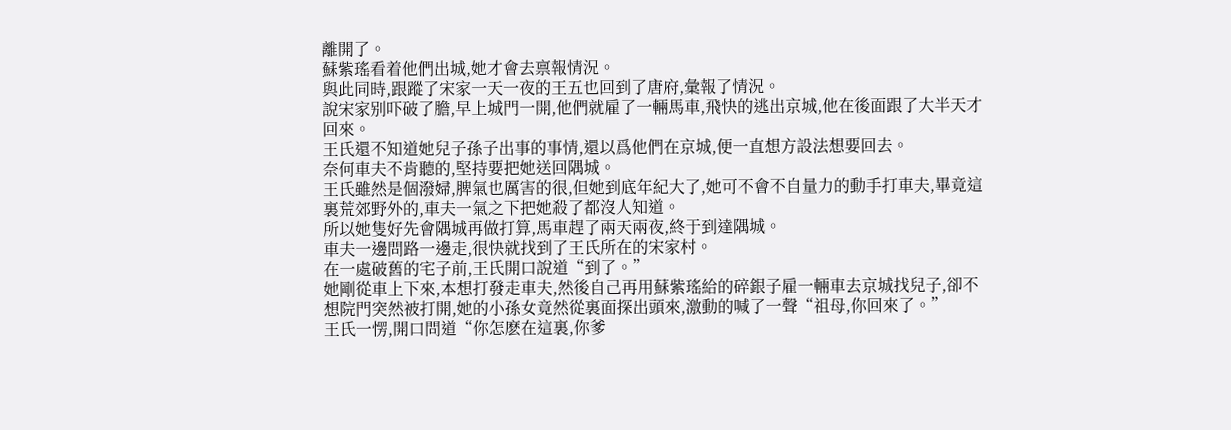離開了。
蘇紫瑤看着他們出城,她才會去禀報情況。
與此同時,跟蹤了宋家一天一夜的王五也回到了唐府,彙報了情況。
說宋家别吓破了膽,早上城門一開,他們就雇了一輛馬車,飛快的逃出京城,他在後面跟了大半天才回來。
王氏還不知道她兒子孫子出事的事情,還以爲他們在京城,便一直想方設法想要回去。
奈何車夫不肯聽的,堅持要把她送回隅城。
王氏雖然是個潑婦,脾氣也厲害的很,但她到底年紀大了,她可不會不自量力的動手打車夫,畢竟這裏荒郊野外的,車夫一氣之下把她殺了都沒人知道。
所以她隻好先會隅城再做打算,馬車趕了兩天兩夜,終于到達隅城。
車夫一邊問路一邊走,很快就找到了王氏所在的宋家村。
在一處破舊的宅子前,王氏開口說道“到了。”
她剛從車上下來,本想打發走車夫,然後自己再用蘇紫瑤給的碎銀子雇一輛車去京城找兒子,卻不想院門突然被打開,她的小孫女竟然從裏面探出頭來,激動的喊了一聲“祖母,你回來了。”
王氏一愣,開口問道“你怎麽在這裏,你爹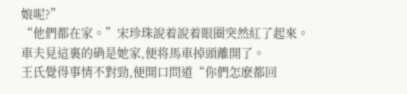娘呢?”
“他們都在家。”宋珍珠說着說着眼圈突然紅了起來。
車夫見這裏的确是她家,便将馬車掉頭離開了。
王氏覺得事情不對勁,便開口問道“你們怎麽都回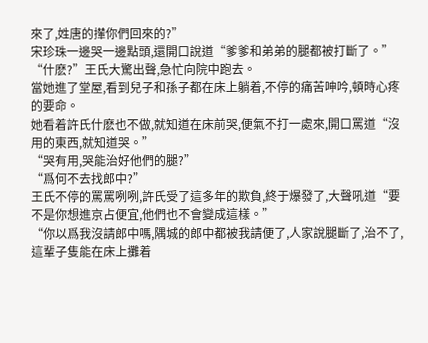來了,姓唐的攆你們回來的?”
宋珍珠一邊哭一邊點頭,還開口說道“爹爹和弟弟的腿都被打斷了。”
“什麽?”王氏大驚出聲,急忙向院中跑去。
當她進了堂屋,看到兒子和孫子都在床上躺着,不停的痛苦呻吟,頓時心疼的要命。
她看着許氏什麽也不做,就知道在床前哭,便氣不打一處來,開口罵道“沒用的東西,就知道哭。”
“哭有用,哭能治好他們的腿?”
“爲何不去找郎中?”
王氏不停的罵罵咧咧,許氏受了這多年的欺負,終于爆發了,大聲吼道“要不是你想進京占便宜,他們也不會變成這樣。”
“你以爲我沒請郎中嗎,隅城的郎中都被我請便了,人家說腿斷了,治不了,這輩子隻能在床上攤着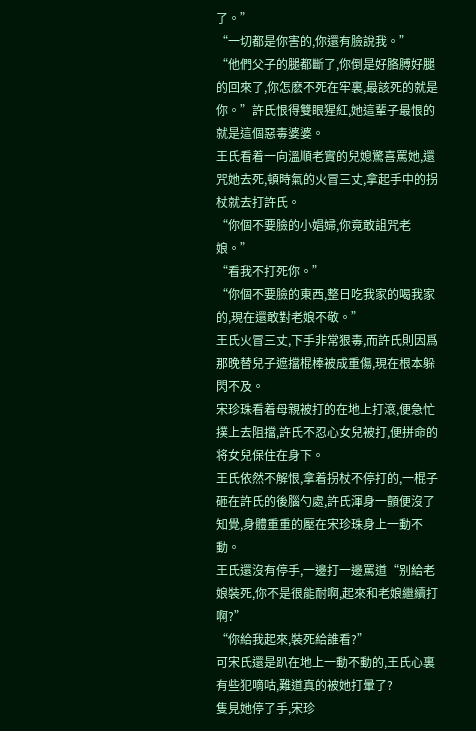了。”
“一切都是你害的,你還有臉說我。”
“他們父子的腿都斷了,你倒是好胳膊好腿的回來了,你怎麽不死在牢裏,最該死的就是你。”許氏恨得雙眼猩紅,她這輩子最恨的就是這個惡毒婆婆。
王氏看着一向溫順老實的兒媳驚喜罵她,還咒她去死,頓時氣的火冒三丈,拿起手中的拐杖就去打許氏。
“你個不要臉的小娼婦,你竟敢詛咒老娘。”
“看我不打死你。”
“你個不要臉的東西,整日吃我家的喝我家的,現在還敢對老娘不敬。”
王氏火冒三丈,下手非常狠毒,而許氏則因爲那晚替兒子遮擋棍棒被成重傷,現在根本躲閃不及。
宋珍珠看着母親被打的在地上打滾,便急忙撲上去阻擋,許氏不忍心女兒被打,便拼命的将女兒保住在身下。
王氏依然不解恨,拿着拐杖不停打的,一棍子砸在許氏的後腦勺處,許氏渾身一顫便沒了知覺,身體重重的壓在宋珍珠身上一動不動。
王氏還沒有停手,一邊打一邊罵道“别給老娘裝死,你不是很能耐啊,起來和老娘繼續打啊?”
“你給我起來,裝死給誰看?”
可宋氏還是趴在地上一動不動的,王氏心裏有些犯嘀咕,難道真的被她打暈了?
隻見她停了手,宋珍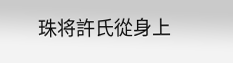珠将許氏從身上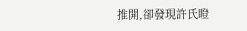推開,卻發現許氏瞪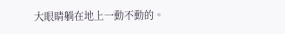大眼睛躺在地上一動不動的。